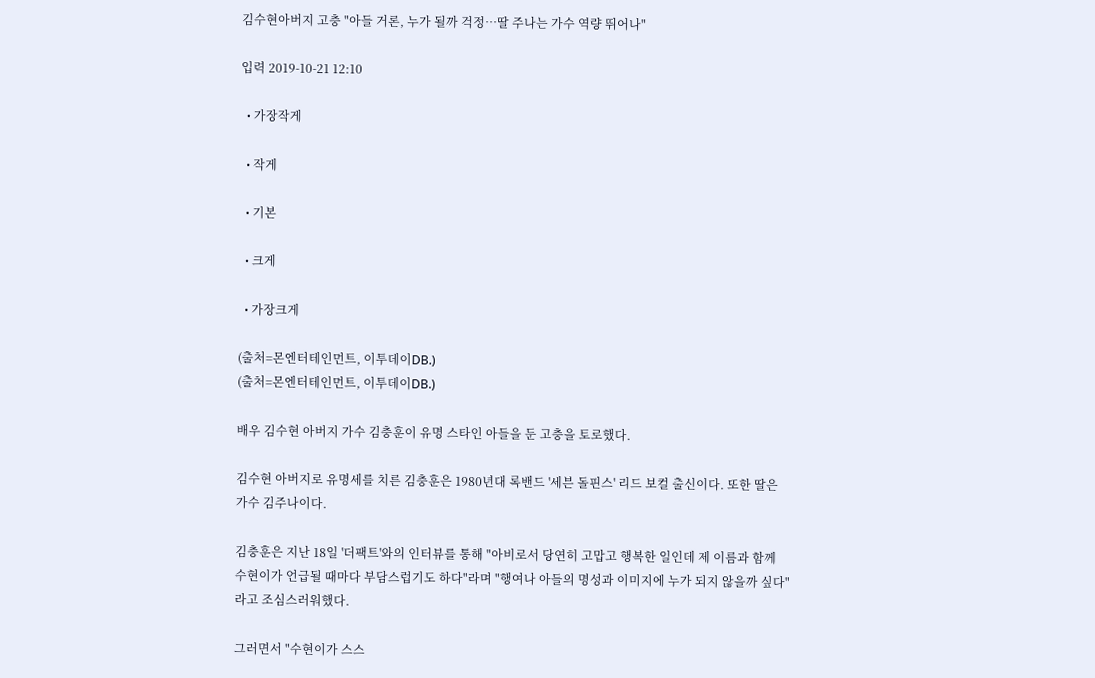김수현아버지 고충 "아들 거론, 누가 될까 걱정…딸 주나는 가수 역량 뛰어나"

입력 2019-10-21 12:10

  • 가장작게

  • 작게

  • 기본

  • 크게

  • 가장크게

(출처=몬엔터테인먼트, 이투데이DB.)
(출처=몬엔터테인먼트, 이투데이DB.)

배우 김수현 아버지 가수 김충훈이 유명 스타인 아들을 둔 고충을 토로했다.

김수현 아버지로 유명세를 치른 김충훈은 1980년대 록밴드 '세븐 돌핀스' 리드 보컬 출신이다. 또한 딸은 가수 김주나이다.

김충훈은 지난 18일 '더팩트'와의 인터뷰를 통해 "아비로서 당연히 고맙고 행복한 일인데 제 이름과 함께 수현이가 언급될 때마다 부담스럽기도 하다"라며 "행여나 아들의 명성과 이미지에 누가 되지 않을까 싶다"라고 조심스러워했다.

그러면서 "수현이가 스스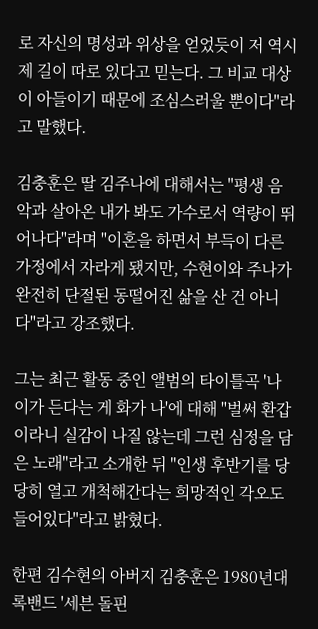로 자신의 명성과 위상을 얻었듯이 저 역시 제 길이 따로 있다고 믿는다. 그 비교 대상이 아들이기 때문에 조심스러울 뿐이다"라고 말했다.

김충훈은 딸 김주나에 대해서는 "평생 음악과 살아온 내가 봐도 가수로서 역량이 뛰어나다"라며 "이혼을 하면서 부득이 다른 가정에서 자라게 됐지만, 수현이와 주나가 완전히 단절된 동떨어진 삶을 산 건 아니다"라고 강조했다.

그는 최근 활동 중인 앨범의 타이틀곡 '나이가 든다는 게 화가 나'에 대해 "벌써 환갑이라니 실감이 나질 않는데 그런 심정을 담은 노래"라고 소개한 뒤 "인생 후반기를 당당히 열고 개척해간다는 희망적인 각오도 들어있다"라고 밝혔다.

한편 김수현의 아버지 김충훈은 1980년대 록밴드 '세븐 돌핀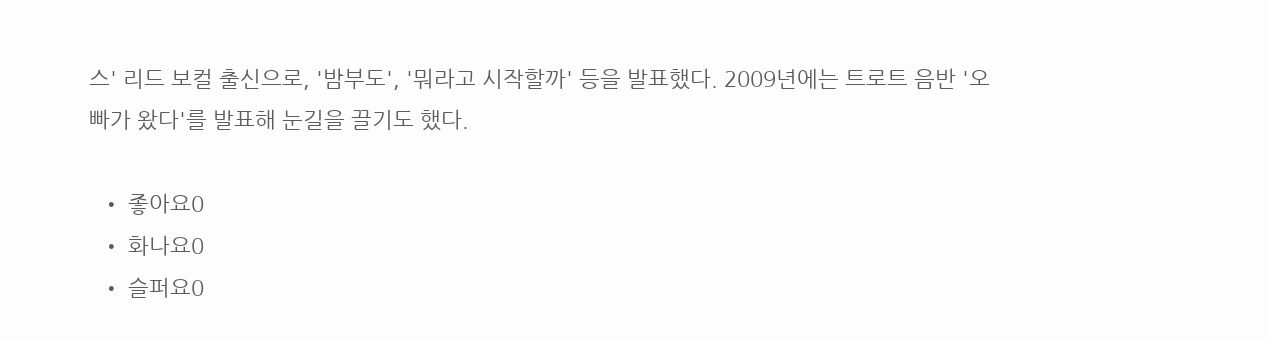스' 리드 보컬 출신으로, '밤부도', '뭐라고 시작할까' 등을 발표했다. 2009년에는 트로트 음반 '오빠가 왔다'를 발표해 눈길을 끌기도 했다.

  • 좋아요0
  • 화나요0
  • 슬퍼요0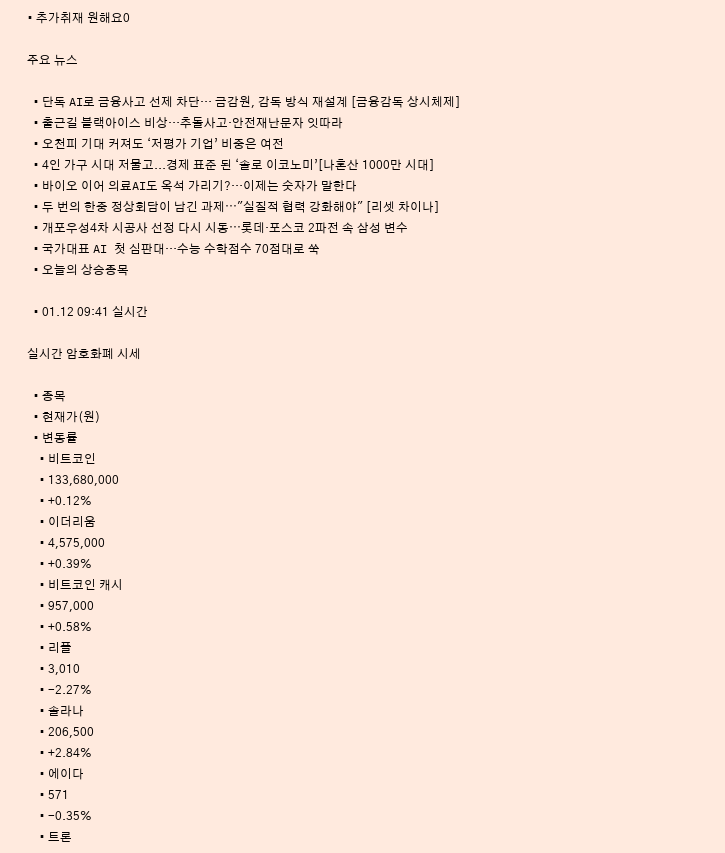• 추가취재 원해요0

주요 뉴스

  • 단독 AI로 금융사고 선제 차단… 금감원, 감독 방식 재설계 [금융감독 상시체제]
  • 출근길 블랙아이스 비상…추돌사고·안전재난문자 잇따라
  • 오천피 기대 커져도 ‘저평가 기업’ 비중은 여전
  • 4인 가구 시대 저물고...경제 표준 된 ‘솔로 이코노미’[나혼산 1000만 시대]
  • 바이오 이어 의료AI도 옥석 가리기?…이제는 숫자가 말한다
  • 두 번의 한중 정상회담이 남긴 과제⋯"실질적 협력 강화해야" [리셋 차이나]
  • 개포우성4차 시공사 선정 다시 시동⋯롯데·포스코 2파전 속 삼성 변수
  • 국가대표 AI 첫 심판대…수능 수학점수 70점대로 쑥
  • 오늘의 상승종목

  • 01.12 09:41 실시간

실시간 암호화폐 시세

  • 종목
  • 현재가(원)
  • 변동률
    • 비트코인
    • 133,680,000
    • +0.12%
    • 이더리움
    • 4,575,000
    • +0.39%
    • 비트코인 캐시
    • 957,000
    • +0.58%
    • 리플
    • 3,010
    • -2.27%
    • 솔라나
    • 206,500
    • +2.84%
    • 에이다
    • 571
    • -0.35%
    • 트론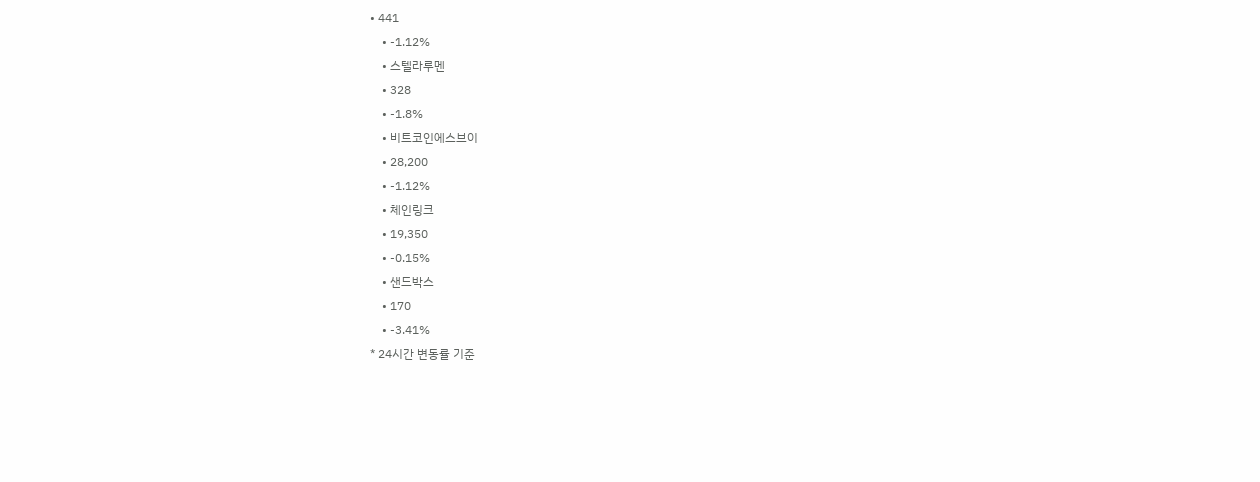• 441
    • -1.12%
    • 스텔라루멘
    • 328
    • -1.8%
    • 비트코인에스브이
    • 28,200
    • -1.12%
    • 체인링크
    • 19,350
    • -0.15%
    • 샌드박스
    • 170
    • -3.41%
* 24시간 변동률 기준